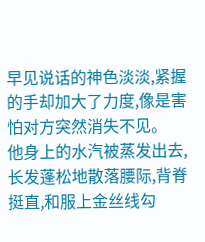早见说话的神色淡淡,紧握的手却加大了力度,像是害怕对方突然消失不见。
他身上的水汽被蒸发出去,长发蓬松地散落腰际,背脊挺直,和服上金丝线勾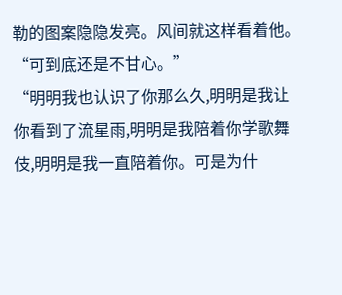勒的图案隐隐发亮。风间就这样看着他。
“可到底还是不甘心。”
“明明我也认识了你那么久,明明是我让你看到了流星雨,明明是我陪着你学歌舞伎,明明是我一直陪着你。可是为什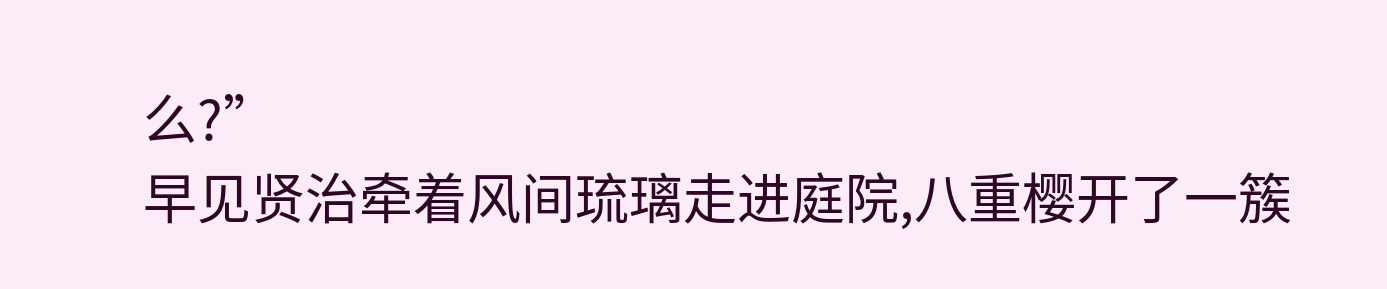么?”
早见贤治牵着风间琉璃走进庭院,八重樱开了一簇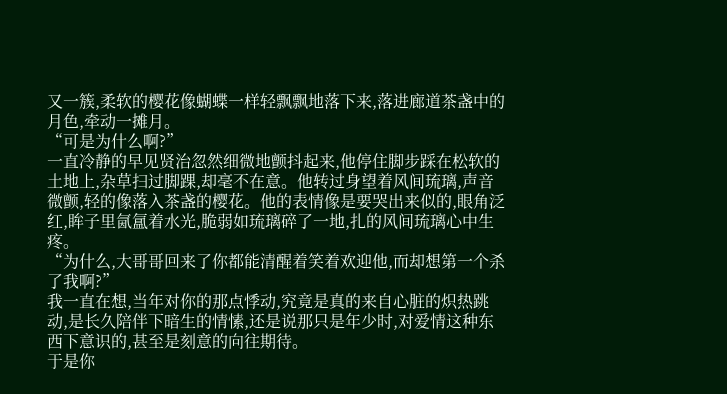又一簇,柔软的樱花像蝴蝶一样轻飘飘地落下来,落进廊道茶盏中的月色,牵动一摊月。
“可是为什么啊?”
一直冷静的早见贤治忽然细微地颤抖起来,他停住脚步踩在松软的土地上,杂草扫过脚踝,却毫不在意。他转过身望着风间琉璃,声音微颤,轻的像落入茶盏的樱花。他的表情像是要哭出来似的,眼角泛红,眸子里氤氲着水光,脆弱如琉璃碎了一地,扎的风间琉璃心中生疼。
“为什么,大哥哥回来了你都能清醒着笑着欢迎他,而却想第一个杀了我啊?”
我一直在想,当年对你的那点悸动,究竟是真的来自心脏的炽热跳动,是长久陪伴下暗生的情愫,还是说那只是年少时,对爱情这种东西下意识的,甚至是刻意的向往期待。
于是你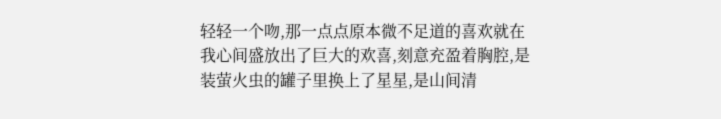轻轻一个吻,那一点点原本微不足道的喜欢就在我心间盛放出了巨大的欢喜,刻意充盈着胸腔,是装萤火虫的罐子里换上了星星,是山间清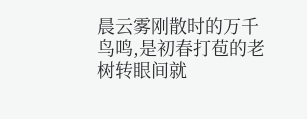晨云雾刚散时的万千鸟鸣,是初春打苞的老树转眼间就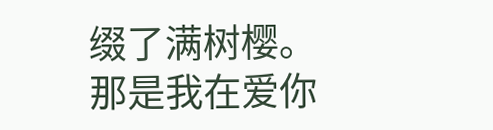缀了满树樱。
那是我在爱你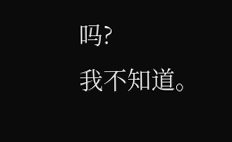吗?
我不知道。